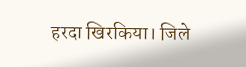हरदा खिरकिया। जिले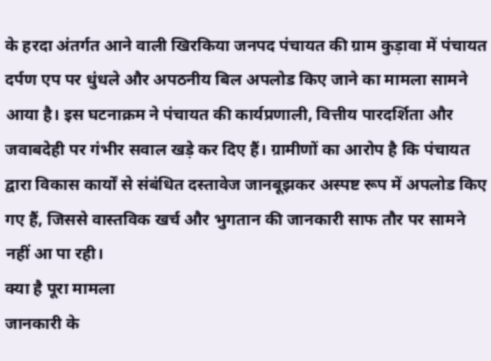के हरदा अंतर्गत आने वाली खिरकिया जनपद पंचायत की ग्राम कुड़ावा में पंचायत दर्पण एप पर धुंधले और अपठनीय बिल अपलोड किए जाने का मामला सामने आया है। इस घटनाक्रम ने पंचायत की कार्यप्रणाली, वित्तीय पारदर्शिता और जवाबदेही पर गंभीर सवाल खड़े कर दिए हैं। ग्रामीणों का आरोप है कि पंचायत द्वारा विकास कार्यों से संबंधित दस्तावेज जानबूझकर अस्पष्ट रूप में अपलोड किए गए हैं, जिससे वास्तविक खर्च और भुगतान की जानकारी साफ तौर पर सामने नहीं आ पा रही।
क्या है पूरा मामला
जानकारी के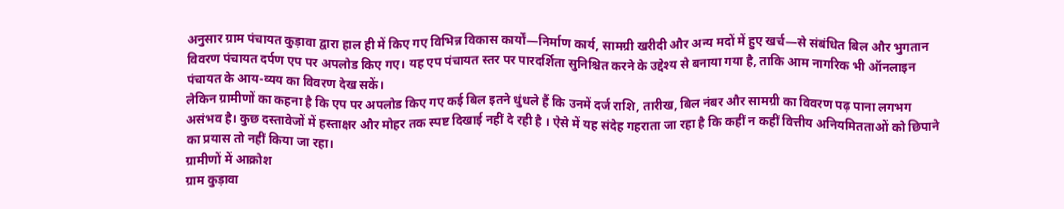अनुसार ग्राम पंचायत कुड़ावा द्वारा हाल ही में किए गए विभिन्न विकास कार्यों—निर्माण कार्य, सामग्री खरीदी और अन्य मदों में हुए खर्च—से संबंधित बिल और भुगतान विवरण पंचायत दर्पण एप पर अपलोड किए गए। यह एप पंचायत स्तर पर पारदर्शिता सुनिश्चित करने के उद्देश्य से बनाया गया है, ताकि आम नागरिक भी ऑनलाइन पंचायत के आय-व्यय का विवरण देख सकें।
लेकिन ग्रामीणों का कहना है कि एप पर अपलोड किए गए कई बिल इतने धुंधले हैं कि उनमें दर्ज राशि, तारीख, बिल नंबर और सामग्री का विवरण पढ़ पाना लगभग असंभव है। कुछ दस्तावेजों में हस्ताक्षर और मोहर तक स्पष्ट दिखाई नहीं दे रही है । ऐसे में यह संदेह गहराता जा रहा है कि कहीं न कहीं वित्तीय अनियमितताओं को छिपाने का प्रयास तो नहीं किया जा रहा।
ग्रामीणों में आक्रोश
ग्राम कुड़ावा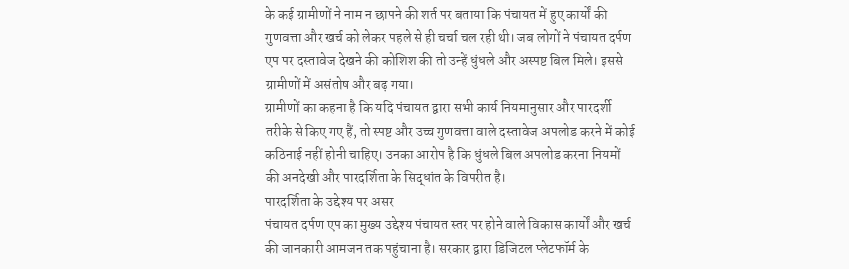के कई ग्रामीणों ने नाम न छापने की शर्त पर बताया कि पंचायत में हुए कार्यों की गुणवत्ता और खर्च को लेकर पहले से ही चर्चा चल रही थी। जब लोगों ने पंचायत दर्पण एप पर दस्तावेज देखने की कोशिश की तो उन्हें धुंधले और अस्पष्ट बिल मिले। इससे ग्रामीणों में असंतोष और बढ़ गया।
ग्रामीणों का कहना है कि यदि पंचायत द्वारा सभी कार्य नियमानुसार और पारदर्शी तरीके से किए गए हैं, तो स्पष्ट और उच्च गुणवत्ता वाले दस्तावेज अपलोड करने में कोई कठिनाई नहीं होनी चाहिए। उनका आरोप है कि धुंधले बिल अपलोड करना नियमों की अनदेखी और पारदर्शिता के सिद्धांत के विपरीत है।
पारदर्शिता के उद्देश्य पर असर
पंचायत दर्पण एप का मुख्य उद्देश्य पंचायत स्तर पर होने वाले विकास कार्यों और खर्च की जानकारी आमजन तक पहुंचाना है। सरकार द्वारा डिजिटल प्लेटफॉर्म के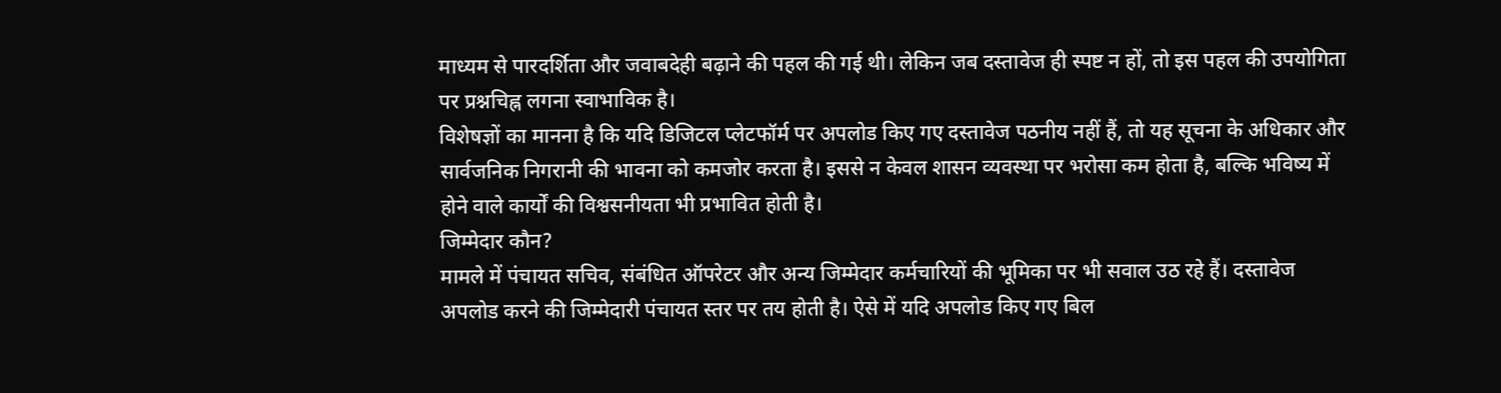माध्यम से पारदर्शिता और जवाबदेही बढ़ाने की पहल की गई थी। लेकिन जब दस्तावेज ही स्पष्ट न हों, तो इस पहल की उपयोगिता पर प्रश्नचिह्न लगना स्वाभाविक है।
विशेषज्ञों का मानना है कि यदि डिजिटल प्लेटफॉर्म पर अपलोड किए गए दस्तावेज पठनीय नहीं हैं, तो यह सूचना के अधिकार और सार्वजनिक निगरानी की भावना को कमजोर करता है। इससे न केवल शासन व्यवस्था पर भरोसा कम होता है, बल्कि भविष्य में होने वाले कार्यों की विश्वसनीयता भी प्रभावित होती है।
जिम्मेदार कौन?
मामले में पंचायत सचिव, संबंधित ऑपरेटर और अन्य जिम्मेदार कर्मचारियों की भूमिका पर भी सवाल उठ रहे हैं। दस्तावेज अपलोड करने की जिम्मेदारी पंचायत स्तर पर तय होती है। ऐसे में यदि अपलोड किए गए बिल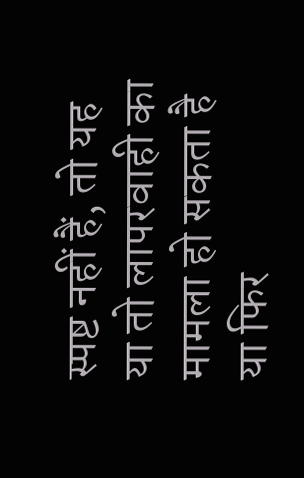स्पष्ट नहीं हैं, तो यह या तो लापरवाही का मामला हो सकता है या फिर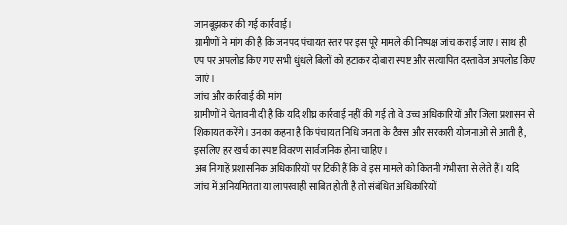जानबूझकर की गई कार्रवाई।
ग्रामीणों ने मांग की है कि जनपद पंचायत स्तर पर इस पूरे मामले की निष्पक्ष जांच कराई जाए। साथ ही एप पर अपलोड किए गए सभी धुंधले बिलों को हटाकर दोबारा स्पष्ट और सत्यापित दस्तावेज अपलोड किए जाएं।
जांच और कार्रवाई की मांग
ग्रामीणों ने चेतावनी दी है कि यदि शीघ्र कार्रवाई नहीं की गई तो वे उच्च अधिकारियों और जिला प्रशासन से शिकायत करेंगे। उनका कहना है कि पंचायत निधि जनता के टैक्स और सरकारी योजनाओं से आती है, इसलिए हर खर्च का स्पष्ट विवरण सार्वजनिक होना चाहिए।
अब निगाहें प्रशासनिक अधिकारियों पर टिकी हैं कि वे इस मामले को कितनी गंभीरता से लेते हैं। यदि जांच में अनियमितता या लापरवाही साबित होती है तो संबंधित अधिकारियों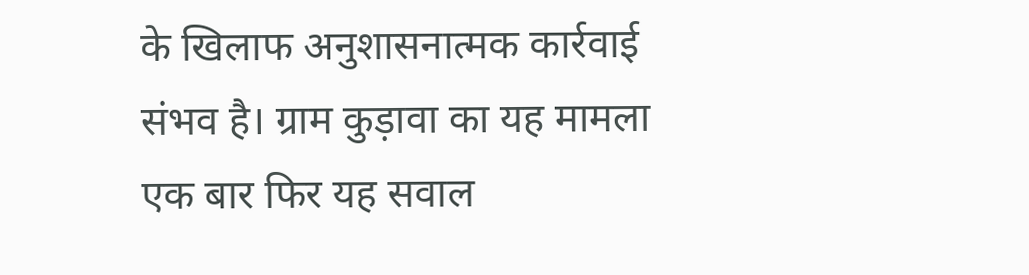के खिलाफ अनुशासनात्मक कार्रवाई संभव है। ग्राम कुड़ावा का यह मामला एक बार फिर यह सवाल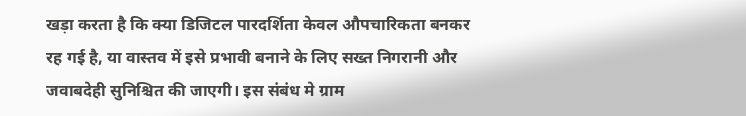खड़ा करता है कि क्या डिजिटल पारदर्शिता केवल औपचारिकता बनकर रह गई है, या वास्तव में इसे प्रभावी बनाने के लिए सख्त निगरानी और जवाबदेही सुनिश्चित की जाएगी। इस संबंध मे ग्राम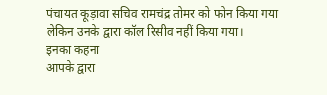पंचायत कूड़ावा सचिव रामचंद्र तोमर को फोन किया गया लेकिन उनके द्वारा कॉल रिसीव नहीं किया गया।
इनका कहना
आपके द्वारा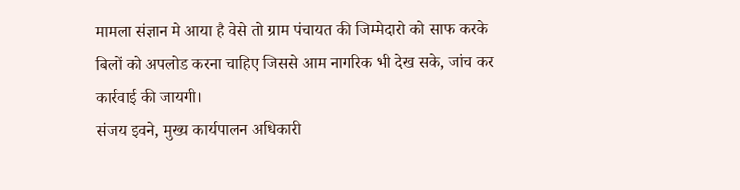मामला संज्ञान मे आया है वेसे तो ग्राम पंचायत की जिम्मेदारो को साफ करके बिलों को अपलोड करना चाहिए जिससे आम नागरिक भी देख सके, जांच कर कार्रवाई की जायगी।
संजय इवने, मुख्य कार्यपालन अधिकारी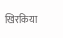खिरकिया